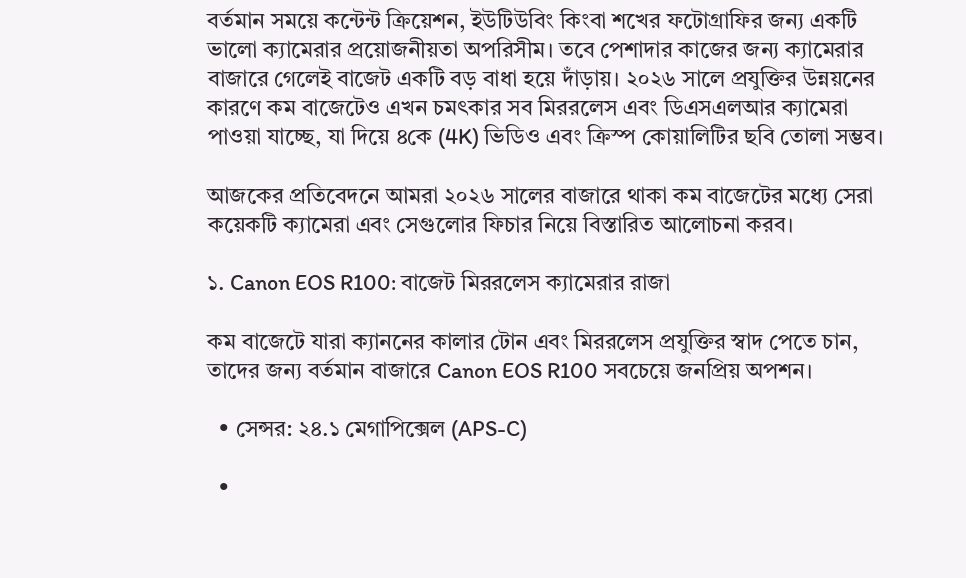বর্তমান সময়ে কন্টেন্ট ক্রিয়েশন, ইউটিউবিং কিংবা শখের ফটোগ্রাফির জন্য একটি ভালো ক্যামেরার প্রয়োজনীয়তা অপরিসীম। তবে পেশাদার কাজের জন্য ক্যামেরার বাজারে গেলেই বাজেট একটি বড় বাধা হয়ে দাঁড়ায়। ২০২৬ সালে প্রযুক্তির উন্নয়নের কারণে কম বাজেটেও এখন চমৎকার সব মিররলেস এবং ডিএসএলআর ক্যামেরা পাওয়া যাচ্ছে, যা দিয়ে ৪কে (4K) ভিডিও এবং ক্রিস্প কোয়ালিটির ছবি তোলা সম্ভব।

আজকের প্রতিবেদনে আমরা ২০২৬ সালের বাজারে থাকা কম বাজেটের মধ্যে সেরা কয়েকটি ক্যামেরা এবং সেগুলোর ফিচার নিয়ে বিস্তারিত আলোচনা করব।

১. Canon EOS R100: বাজেট মিররলেস ক্যামেরার রাজা

কম বাজেটে যারা ক্যাননের কালার টোন এবং মিররলেস প্রযুক্তির স্বাদ পেতে চান, তাদের জন্য বর্তমান বাজারে Canon EOS R100 সবচেয়ে জনপ্রিয় অপশন।

  • সেন্সর: ২৪.১ মেগাপিক্সেল (APS-C)

  •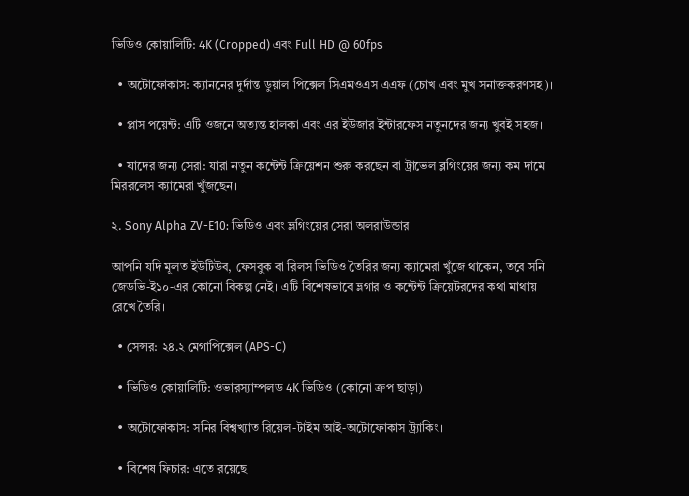ভিডিও কোয়ালিটি: 4K (Cropped) এবং Full HD @ 60fps

  • অটোফোকাস: ক্যাননের দুর্দান্ত ডুয়াল পিক্সেল সিএমওএস এএফ (চোখ এবং মুখ সনাক্তকরণসহ)।

  • প্লাস পয়েন্ট: এটি ওজনে অত্যন্ত হালকা এবং এর ইউজার ইন্টারফেস নতুনদের জন্য খুবই সহজ।

  • যাদের জন্য সেরা: যারা নতুন কন্টেন্ট ক্রিয়েশন শুরু করছেন বা ট্রাভেল ব্লগিংয়ের জন্য কম দামে মিররলেস ক্যামেরা খুঁজছেন।

২. Sony Alpha ZV-E10: ভিডিও এবং ভ্লগিংয়ের সেরা অলরাউন্ডার

আপনি যদি মূলত ইউটিউব, ফেসবুক বা রিলস ভিডিও তৈরির জন্য ক্যামেরা খুঁজে থাকেন, তবে সনি জেডভি-ই১০-এর কোনো বিকল্প নেই। এটি বিশেষভাবে ভ্লগার ও কন্টেন্ট ক্রিয়েটরদের কথা মাথায় রেখে তৈরি।

  • সেন্সর: ২৪.২ মেগাপিক্সেল (APS-C)

  • ভিডিও কোয়ালিটি: ওভারস্যাম্পলড 4K ভিডিও (কোনো ক্রপ ছাড়া)

  • অটোফোকাস: সনির বিশ্বখ্যাত রিয়েল-টাইম আই-অটোফোকাস ট্র্যাকিং।

  • বিশেষ ফিচার: এতে রয়েছে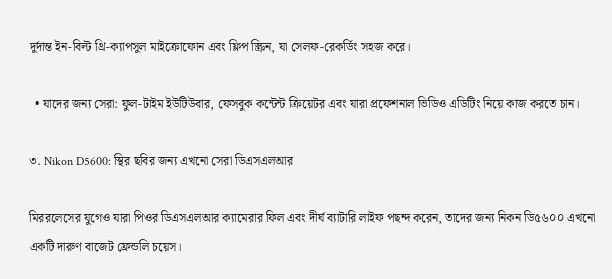দুর্দান্ত ইন-বিল্ট থ্রি-ক্যাপসুল মাইক্রোফোন এবং ফ্লিপ স্ক্রিন, যা সেলফ-রেকর্ডিং সহজ করে।

  • যাদের জন্য সেরা: ফুল-টাইম ইউটিউবার, ফেসবুক কন্টেন্ট ক্রিয়েটর এবং যারা প্রফেশনাল ভিডিও এডিটিং নিয়ে কাজ করতে চান।

৩. Nikon D5600: স্থির ছবির জন্য এখনো সেরা ডিএসএলআর

মিররলেসের যুগেও যারা পিওর ডিএসএলআর ক্যামেরার ফিল এবং দীর্ঘ ব্যাটারি লাইফ পছন্দ করেন, তাদের জন্য নিকন ডি৫৬০০ এখনো একটি দারুণ বাজেট ফ্রেন্ডলি চয়েস।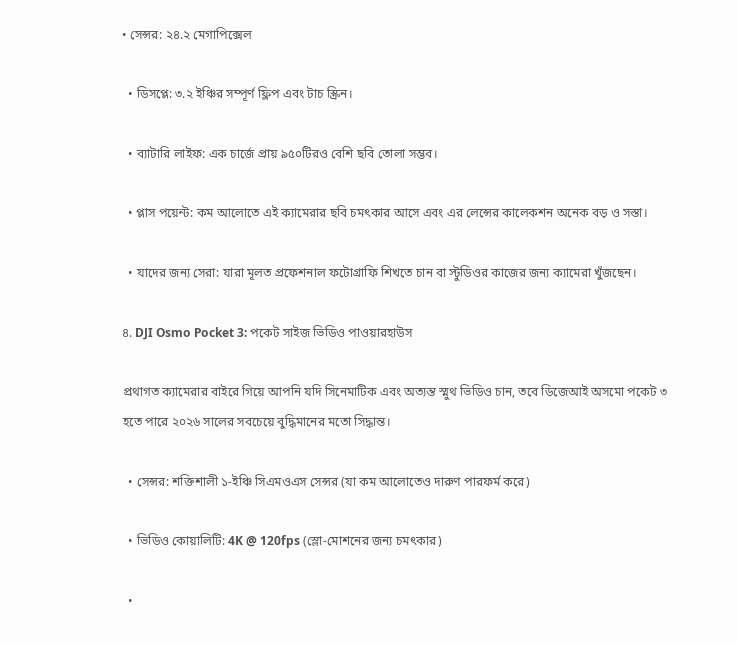• সেন্সর: ২৪.২ মেগাপিক্সেল

  • ডিসপ্লে: ৩.২ ইঞ্চির সম্পূর্ণ ফ্লিপ এবং টাচ স্ক্রিন।

  • ব্যাটারি লাইফ: এক চার্জে প্রায় ৯৫০টিরও বেশি ছবি তোলা সম্ভব।

  • প্লাস পয়েন্ট: কম আলোতে এই ক্যামেরার ছবি চমৎকার আসে এবং এর লেন্সের কালেকশন অনেক বড় ও সস্তা।

  • যাদের জন্য সেরা: যারা মূলত প্রফেশনাল ফটোগ্রাফি শিখতে চান বা স্টুডিওর কাজের জন্য ক্যামেরা খুঁজছেন।

৪. DJI Osmo Pocket 3: পকেট সাইজ ভিডিও পাওয়ারহাউস

প্রথাগত ক্যামেরার বাইরে গিয়ে আপনি যদি সিনেমাটিক এবং অত্যন্ত স্মুথ ভিডিও চান, তবে ডিজেআই অসমো পকেট ৩ হতে পারে ২০২৬ সালের সবচেয়ে বুদ্ধিমানের মতো সিদ্ধান্ত।

  • সেন্সর: শক্তিশালী ১-ইঞ্চি সিএমওএস সেন্সর (যা কম আলোতেও দারুণ পারফর্ম করে)

  • ভিডিও কোয়ালিটি: 4K @ 120fps (স্লো-মোশনের জন্য চমৎকার)

  •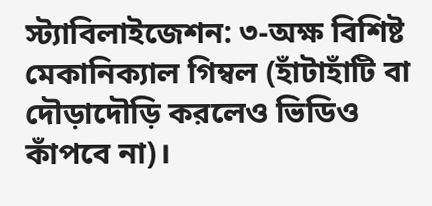স্ট্যাবিলাইজেশন: ৩-অক্ষ বিশিষ্ট মেকানিক্যাল গিম্বল (হাঁটাহাঁটি বা দৌড়াদৌড়ি করলেও ভিডিও কাঁপবে না)।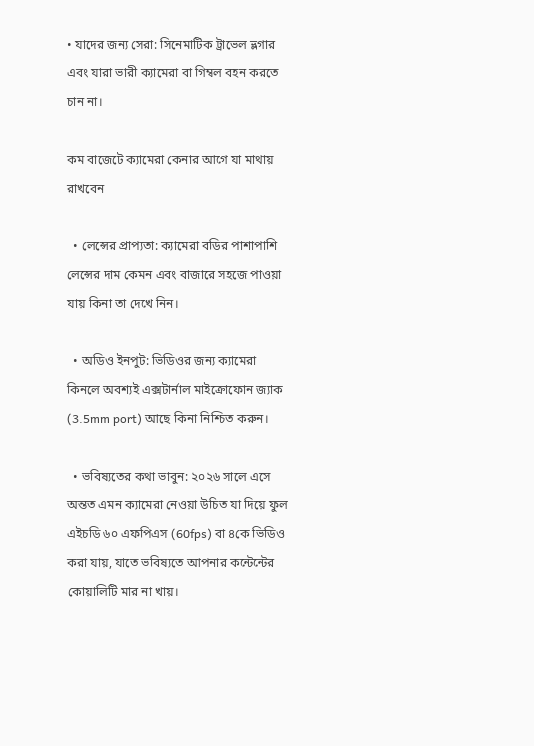• যাদের জন্য সেরা: সিনেমাটিক ট্রাভেল ভ্লগার এবং যারা ভারী ক্যামেরা বা গিম্বল বহন করতে চান না।

কম বাজেটে ক্যামেরা কেনার আগে যা মাথায় রাখবেন

  • লেন্সের প্রাপ্যতা: ক্যামেরা বডির পাশাপাশি লেন্সের দাম কেমন এবং বাজারে সহজে পাওয়া যায় কিনা তা দেখে নিন।

  • অডিও ইনপুট: ভিডিওর জন্য ক্যামেরা কিনলে অবশ্যই এক্সটার্নাল মাইক্রোফোন জ্যাক (3.5mm port) আছে কিনা নিশ্চিত করুন।

  • ভবিষ্যতের কথা ভাবুন: ২০২৬ সালে এসে অন্তত এমন ক্যামেরা নেওয়া উচিত যা দিয়ে ফুল এইচডি ৬০ এফপিএস (60fps) বা ৪কে ভিডিও করা যায়, যাতে ভবিষ্যতে আপনার কন্টেন্টের কোয়ালিটি মার না খায়।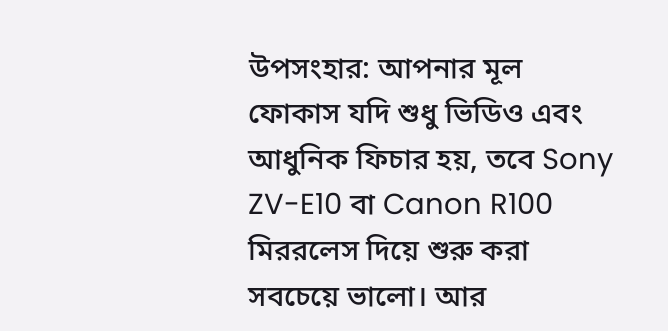উপসংহার: আপনার মূল ফোকাস যদি শুধু ভিডিও এবং আধুনিক ফিচার হয়, তবে Sony ZV-E10 বা Canon R100 মিররলেস দিয়ে শুরু করা সবচেয়ে ভালো। আর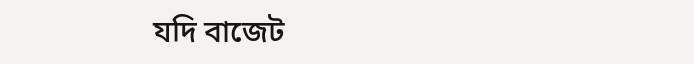যদি বাজেট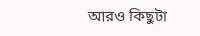আরও কিছুটা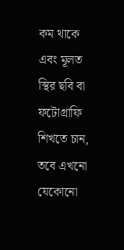কম থাকে এবং মূলত স্থির ছবি বা ফটোগ্রাফি শিখতে চান, তবে এখনো যেকোনো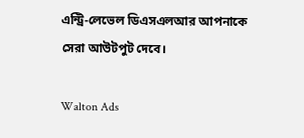এন্ট্রি-লেভেল ডিএসএলআর আপনাকে সেরা আউটপুট দেবে।

Walton Ads